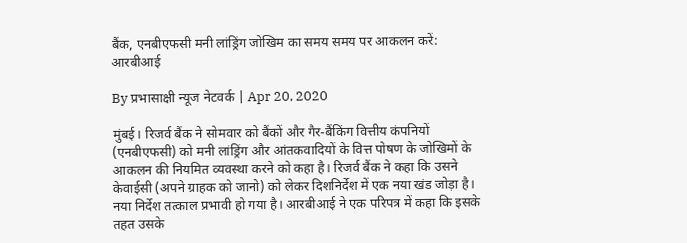बैंक, एनबीएफसी मनी लांड्रिंग जोखिम का समय समय पर आकलन करें: आरबीआई

By प्रभासाक्षी न्यूज नेटवर्क | Apr 20, 2020

मुंबई। रिजर्व बैंक ने सोमवार को बैंकों और गैर-बैंकिंग वित्तीय कंपनियों (एनबीएफसी) को मनी लांड्रिंग और आंतकवादियों के वित्त पोषण के जोखिमों के आकलन की नियमित व्यवस्था करने को कहा है। रिजर्व बैंक ने कहा कि उसने केवाईसी (अपने ग्राहक को जानो) को लेकर दिशनिर्देश में एक नया खंड जोड़ा है। नया निर्देश तत्काल प्रभावी हो गया है। आरबीआई ने एक परिपत्र में कहा कि इसके तहत उसके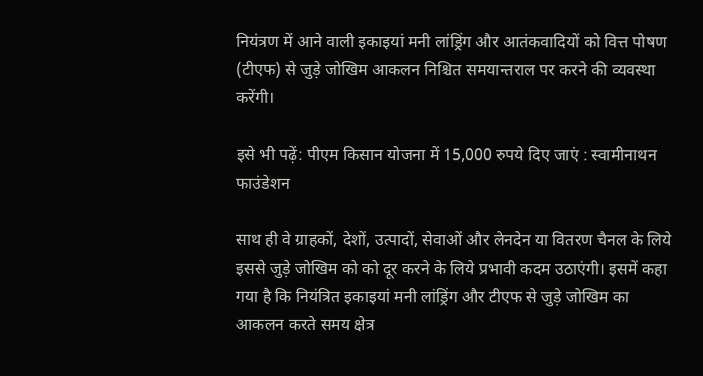नियंत्रण में आने वाली इकाइयां मनी लांड्रिंग और आतंकवादियों को वित्त पोषण (टीएफ) से जुड़े जोखिम आकलन निश्चित समयान्तराल पर करने की व्यवस्था करेंगी।

इसे भी पढ़ें: पीएम किसान योजना में 15,000 रुपये दिए जाएं : स्वामीनाथन फाउंडेशन

साथ ही वे ग्राहकों, देशों, उत्पादों, सेवाओं और लेनदेन या वितरण चैनल के लिये इससे जुड़े जोखिम को को दूर करने के लिये प्रभावी कदम उठाएंगी। इसमें कहा गया है कि नियंत्रित इकाइयां मनी लांड्रिंग और टीएफ से जुड़े जोखिम का आकलन करते समय क्षेत्र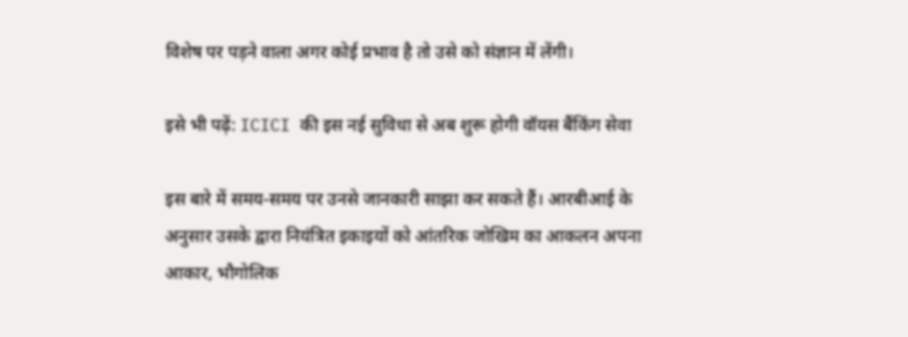विशेष पर पड़ने वाला अगर कोई प्रभाव है तो उसे को संज्ञान में लेंगी।

इसे भी पढ़ें: ICICI की इस नई सुविधा से अब शुरू होगी वॉयस बैंकिंग सेवा

इस बारे में समय-समय पर उनसे जानकारी साझा कर सकते हैं। आरबीआई के अनुसार उसके द्वारा नियंत्रित इकाइयों को आंतरिक जोखिम का आकलन अपना आकार, भौगोलिक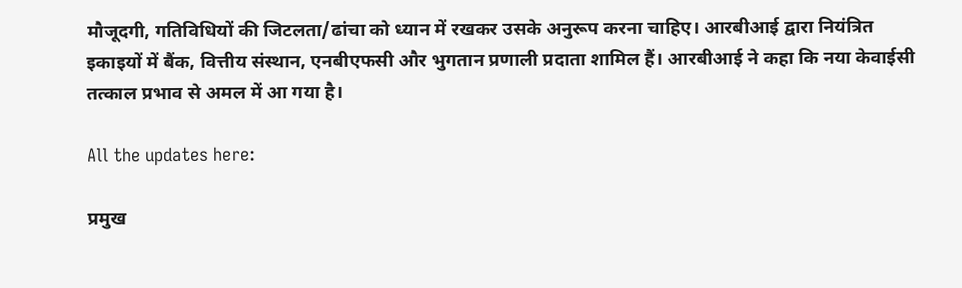मौजूदगी, गतिविधियों की जिटलता/ढांचा को ध्यान में रखकर उसके अनुरूप करना चाहिए। आरबीआई द्वारा नियंत्रित इकाइयों में बैंक, वित्तीय संस्थान, एनबीएफसी और भुगतान प्रणाली प्रदाता शामिल हैं। आरबीआई ने कहा कि नया केवाईसी तत्काल प्रभाव से अमल में आ गया है।

All the updates here:

प्रमुख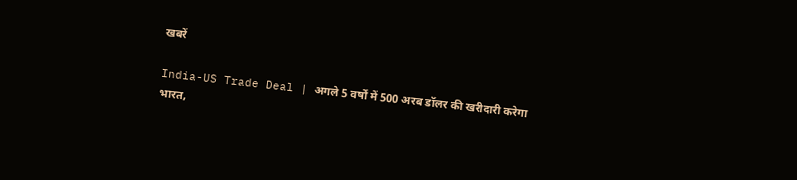खबरें

India-US Trade Deal | अगले 5 वर्षों में 500 अरब डॉलर की खरीदारी करेगा भारत,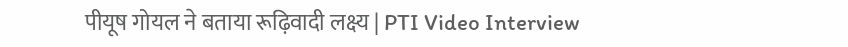पीयूष गोयल ने बताया रूढ़िवादी लक्ष्य | PTI Video Interview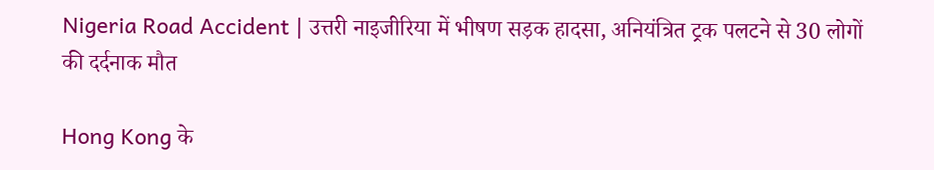Nigeria Road Accident | उत्तरी नाइजीरिया में भीषण सड़क हादसा, अनियंत्रित ट्रक पलटने से 30 लोगों की दर्दनाक मौत

Hong Kong के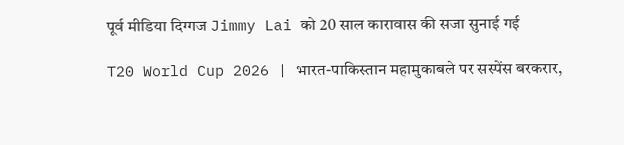पूर्व मीडिया दिग्गज Jimmy Lai को 20 साल कारावास की सजा सुनाई गई

T20 World Cup 2026 | भारत-पाकिस्तान महामुकाबले पर सस्पेंस बरकरार,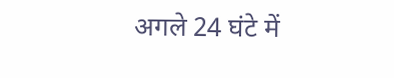अगले 24 घंटे में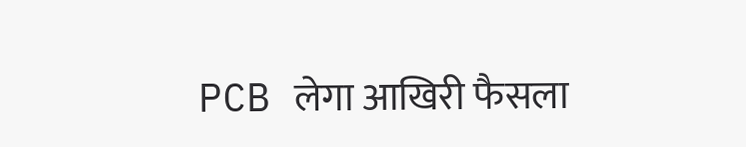PCB लेगा आखिरी फैसला